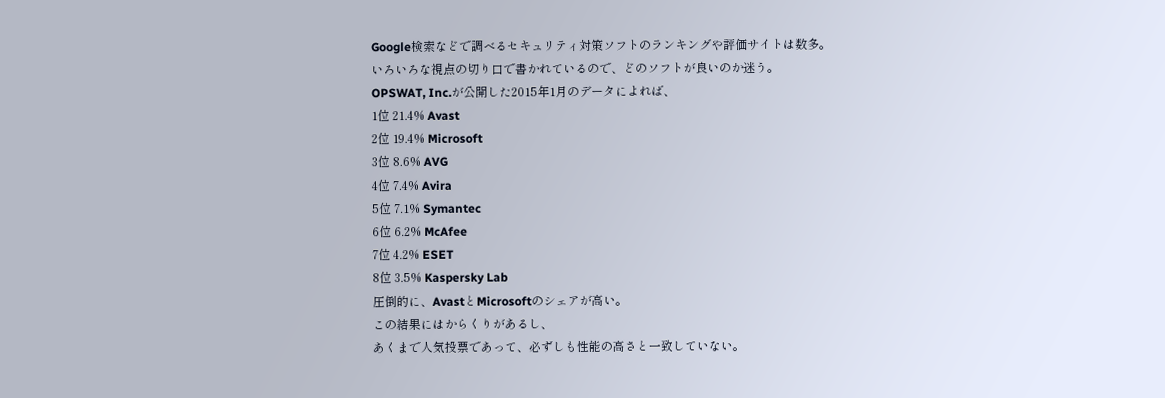Google検索などで調べるセキュリティ対策ソフトのランキングや評価サイトは数多。
いろいろな視点の切り口で書かれているので、どのソフトが良いのか迷う。
OPSWAT, Inc.が公開した2015年1月のデータによれば、
1位 21.4% Avast
2位 19.4% Microsoft
3位 8.6% AVG
4位 7.4% Avira
5位 7.1% Symantec
6位 6.2% McAfee
7位 4.2% ESET
8位 3.5% Kaspersky Lab
圧倒的に、AvastとMicrosoftのシェアが高い。
この結果にはからくりがあるし、
あくまで人気投票であって、必ずしも性能の高さと一致していない。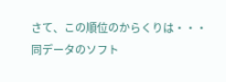さて、この順位のからくりは・・・
同データのソフト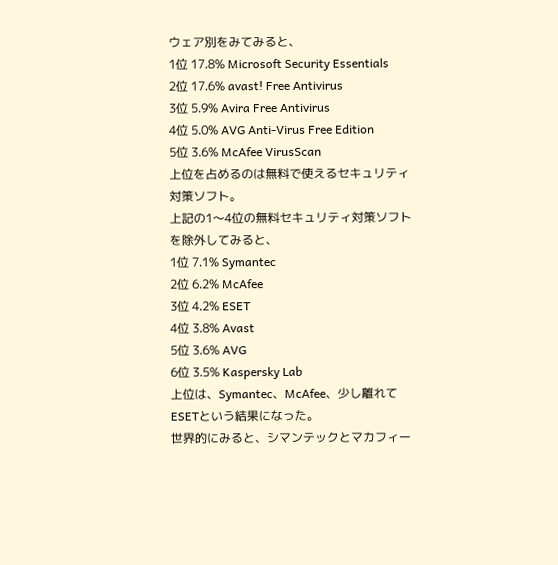ウェア別をみてみると、
1位 17.8% Microsoft Security Essentials
2位 17.6% avast! Free Antivirus
3位 5.9% Avira Free Antivirus
4位 5.0% AVG Anti-Virus Free Edition
5位 3.6% McAfee VirusScan
上位を占めるのは無料で使えるセキュリティ対策ソフト。
上記の1〜4位の無料セキュリティ対策ソフトを除外してみると、
1位 7.1% Symantec
2位 6.2% McAfee
3位 4.2% ESET
4位 3.8% Avast
5位 3.6% AVG
6位 3.5% Kaspersky Lab
上位は、Symantec、McAfee、少し離れてESETという結果になった。
世界的にみると、シマンテックとマカフィー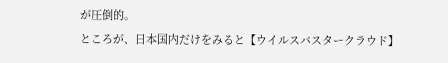が圧倒的。
ところが、日本国内だけをみると【ウイルスバスタークラウド】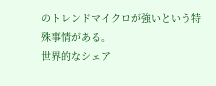のトレンドマイクロが強いという特殊事情がある。
世界的なシェア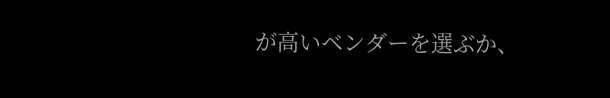が高いベンダーを選ぶか、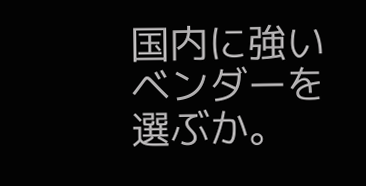国内に強いベンダーを選ぶか。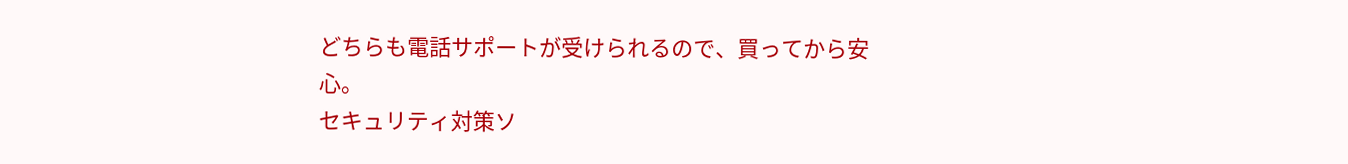どちらも電話サポートが受けられるので、買ってから安心。
セキュリティ対策ソ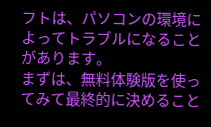フトは、パソコンの環境によってトラブルになることがあります。
まずは、無料体験版を使ってみて最終的に決めること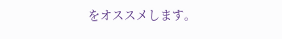をオススメします。